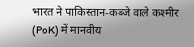भारत ने पाकिस्तान‑कब्जे वाले कश्मीर (PoK) में मानवीय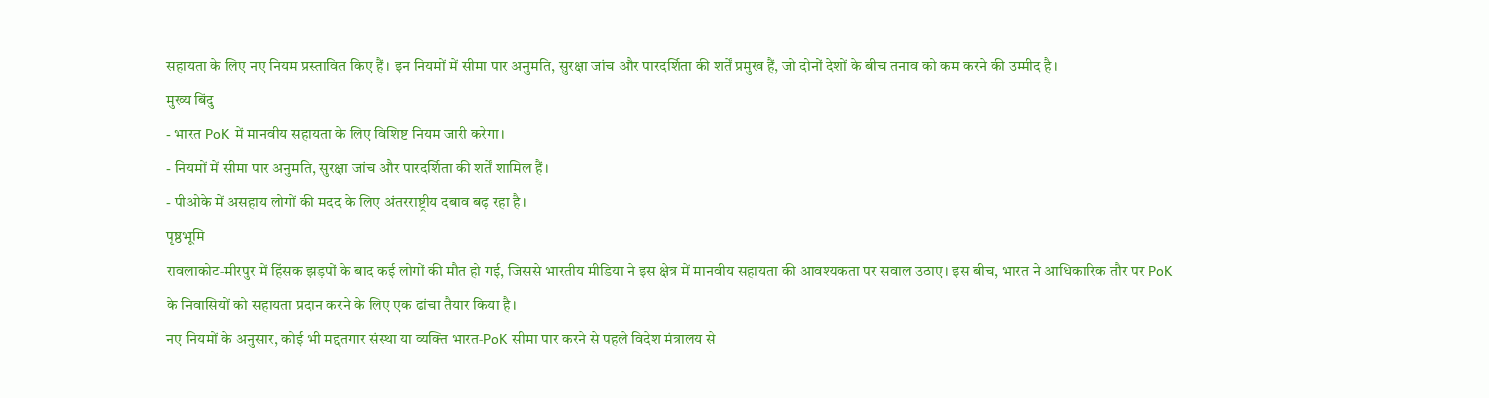सहायता के लिए नए नियम प्रस्तावित किए हैं। इन नियमों में सीमा पार अनुमति, सुरक्षा जांच और पारदर्शिता की शर्तें प्रमुख हैं, जो दोनों देशों के बीच तनाव को कम करने की उम्मीद है।
मुख्य बिंदु
- भारत PoK में मानवीय सहायता के लिए विशिष्ट नियम जारी करेगा।
- नियमों में सीमा पार अनुमति, सुरक्षा जांच और पारदर्शिता की शर्तें शामिल हैं।
- पीओके में असहाय लोगों की मदद के लिए अंतरराष्ट्रीय दबाव बढ़ रहा है।
पृष्ठभूमि
रावलाकोट‑मीरपुर में हिंसक झड़पों के बाद कई लोगों की मौत हो गई, जिससे भारतीय मीडिया ने इस क्षेत्र में मानवीय सहायता की आवश्यकता पर सवाल उठाए। इस बीच, भारत ने आधिकारिक तौर पर PoK के निवासियों को सहायता प्रदान करने के लिए एक ढांचा तैयार किया है।
नए नियमों के अनुसार, कोई भी मद्दतगार संस्था या व्यक्ति भारत‑PoK सीमा पार करने से पहले विदेश मंत्रालय से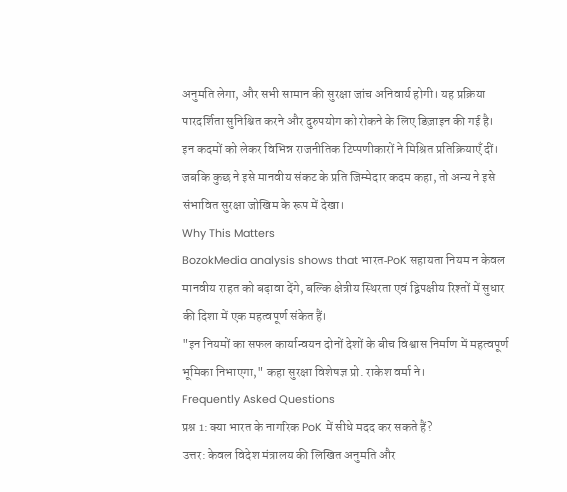अनुमति लेगा, और सभी सामान की सुरक्षा जांच अनिवार्य होगी। यह प्रक्रिया पारदर्शिता सुनिश्चित करने और दुरुपयोग को रोकने के लिए डिज़ाइन की गई है।
इन कदमों को लेकर विभिन्न राजनीतिक टिप्पणीकारों ने मिश्रित प्रतिक्रियाएँ दीं। जबकि कुछ ने इसे मानवीय संकट के प्रति जिम्मेदार कदम कहा, तो अन्य ने इसे संभावित सुरक्षा जोखिम के रूप में देखा।
Why This Matters
BozokMedia analysis shows that भारत‑PoK सहायता नियम न केवल मानवीय राहत को बढ़ावा देंगे, बल्कि क्षेत्रीय स्थिरता एवं द्विपक्षीय रिश्तों में सुधार की दिशा में एक महत्वपूर्ण संकेत हैं।
"इन नियमों का सफल कार्यान्वयन दोनों देशों के बीच विश्वास निर्माण में महत्वपूर्ण भूमिका निभाएगा," कहा सुरक्षा विशेषज्ञ प्रो. राकेश वर्मा ने।
Frequently Asked Questions
प्रश्न 1: क्या भारत के नागरिक PoK में सीधे मदद कर सकते हैं?
उत्तर: केवल विदेश मंत्रालय की लिखित अनुमति और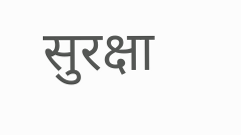सुरक्षा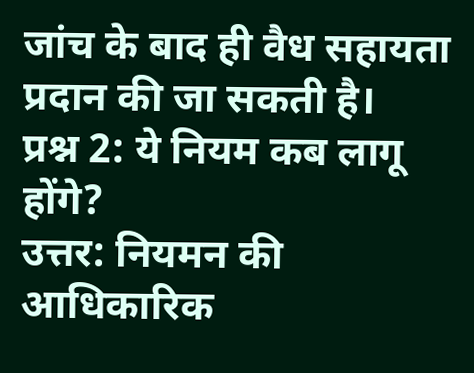जांच के बाद ही वैध सहायता प्रदान की जा सकती है।
प्रश्न 2: ये नियम कब लागू होंगे?
उत्तर: नियमन की आधिकारिक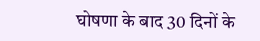घोषणा के बाद 30 दिनों के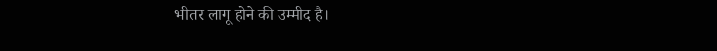भीतर लागू होने की उम्मीद है।